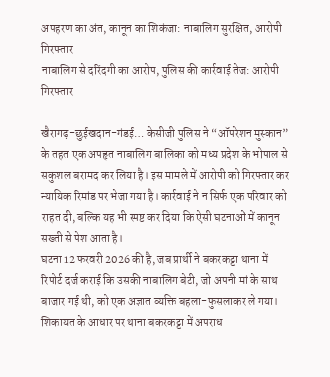अपहरण का अंत, कानून का शिकंजा: नाबालिग सुरक्षित, आरोपी गिरफ्तार
नाबालिग से दरिंदगी का आरोप, पुलिस की कार्रवाई तेज: आरोपी गिरफ्तार

खैरागढ़-छुईखदान-गंडई… केसीजी पुलिस ने “ऑपरेशन मुस्कान” के तहत एक अपहृत नाबालिग बालिका को मध्य प्रदेश के भोपाल से सकुशल बरामद कर लिया है। इस मामले में आरोपी को गिरफ्तार कर न्यायिक रिमांड पर भेजा गया है। कार्रवाई ने न सिर्फ एक परिवार को राहत दी, बल्कि यह भी स्पष्ट कर दिया कि ऐसी घटनाओं में कानून सख्ती से पेश आता है।
घटना 12 फरवरी 2026 की है, जब प्रार्थी ने बकरकट्टा थाना में रिपोर्ट दर्ज कराई कि उसकी नाबालिग बेटी, जो अपनी मां के साथ बाजार गई थी, को एक अज्ञात व्यक्ति बहला-फुसलाकर ले गया। शिकायत के आधार पर थाना बकरकट्टा में अपराध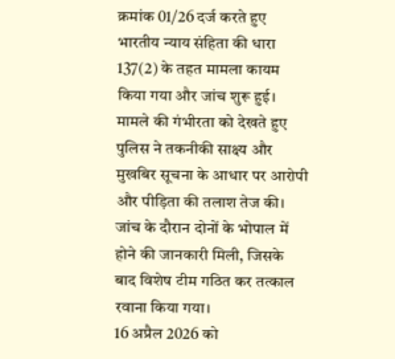क्रमांक 01/26 दर्ज करते हुए भारतीय न्याय संहिता की धारा 137(2) के तहत मामला कायम किया गया और जांच शुरू हुई।
मामले की गंभीरता को देखते हुए पुलिस ने तकनीकी साक्ष्य और मुखबिर सूचना के आधार पर आरोपी और पीड़िता की तलाश तेज की। जांच के दौरान दोनों के भोपाल में होने की जानकारी मिली, जिसके बाद विशेष टीम गठित कर तत्काल रवाना किया गया।
16 अप्रैल 2026 को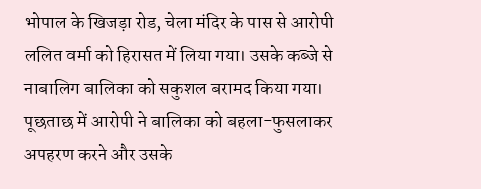भोपाल के खिजड़ा रोड, चेला मंदिर के पास से आरोपी ललित वर्मा को हिरासत में लिया गया। उसके कब्जे से नाबालिग बालिका को सकुशल बरामद किया गया। पूछताछ में आरोपी ने बालिका को बहला-फुसलाकर अपहरण करने और उसके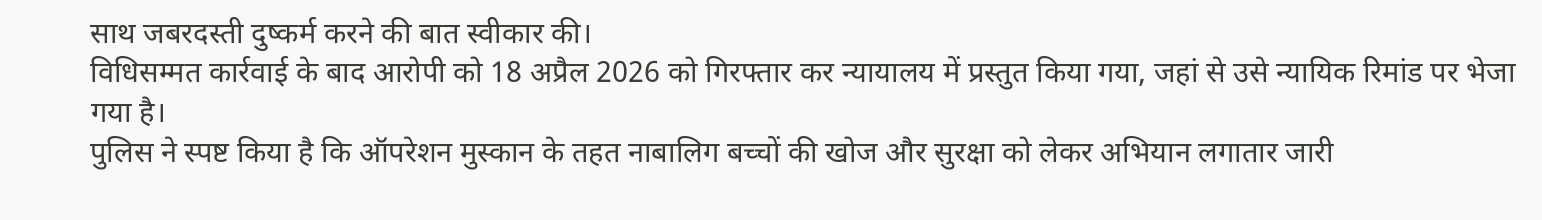साथ जबरदस्ती दुष्कर्म करने की बात स्वीकार की।
विधिसम्मत कार्रवाई के बाद आरोपी को 18 अप्रैल 2026 को गिरफ्तार कर न्यायालय में प्रस्तुत किया गया, जहां से उसे न्यायिक रिमांड पर भेजा गया है।
पुलिस ने स्पष्ट किया है कि ऑपरेशन मुस्कान के तहत नाबालिग बच्चों की खोज और सुरक्षा को लेकर अभियान लगातार जारी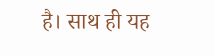है। साथ ही यह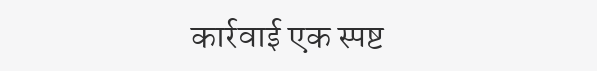कार्रवाई एक स्पष्ट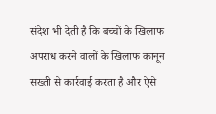संदेश भी देती है कि बच्चों के खिलाफ अपराध करने वालों के खिलाफ कानून सख्ती से कार्रवाई करता है और ऐसे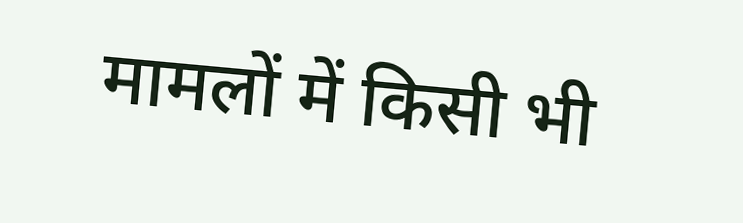मामलों में किसी भी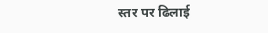स्तर पर ढिलाई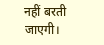नहीं बरती जाएगी।